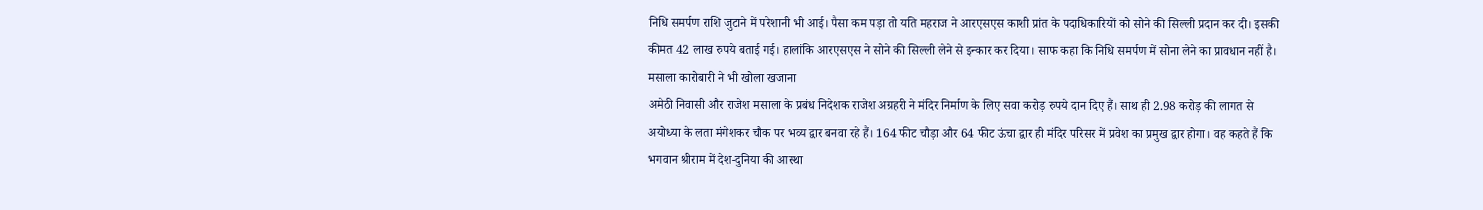निधि समर्पण राशि जुटाने में परेशानी भी आई। पैसा कम पड़ा तो यति महराज ने आरएसएस काशी प्रांत के पदाधिकारियों को सोने की सिल्ली प्रदान कर दी। इसकी कीमत 42 लाख रुपये बताई गई। हालांकि आरएसएस ने सोने की सिल्ली लेने से इन्कार कर दिया। साफ कहा कि निधि समर्पण में सोना लेने का प्रावधान नहीं है।
मसाला कारोबारी ने भी खोला खजाना
अमेठी निवासी और राजेश मसाला के प्रबंध निदेशक राजेश अग्रहरी ने मंदिर निर्माण के लिए सवा करोड़ रुपये दान दिए हैं। साथ ही 2.98 करोड़ की लागत से अयोध्या के लता मंगेशकर चौक पर भव्य द्वार बनवा रहे हैं। 164 फीट चौड़ा और 64 फीट ऊंचा द्वार ही मंदिर परिसर में प्रवेश का प्रमुख द्वार होगा। वह कहते हैं कि भगवान श्रीराम में देश-दुनिया की आस्था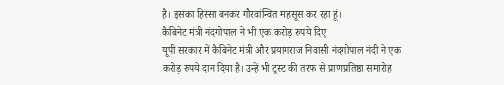है। इसका हिस्सा बनकर गौरवांन्वित महसूस कर रहा हूं।
कैबिनेट मंत्री नंदगोपाल ने भी एक करोड़ रुपये दिए
यूपी सरकार में कैबिनेट मंत्री और प्रयागराज निवासी नंदगोपाल नंदी ने एक करोड़ रुपये दान दिया है। उन्हें भी ट्रस्ट की तरफ से प्राणप्रतिष्ठा समारोह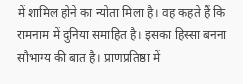में शामिल होने का न्योता मिला है। वह कहते हैं कि रामनाम में दुनिया समाहित है। इसका हिस्सा बनना सौभाग्य की बात है। प्राणप्रतिष्ठा में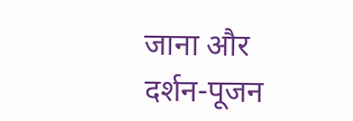जाना और दर्शन-पूजन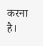करना है।